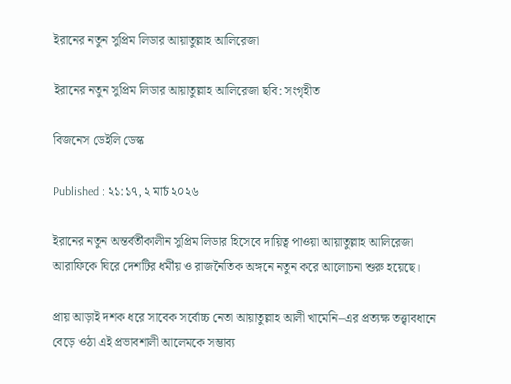ইরানের নতুন সুপ্রিম লিডার আয়াতুল্লাহ আলিরেজা

ইরানের নতুন সুপ্রিম লিডার আয়াতুল্লাহ আলিরেজা ছবি: সংগৃহীত

বিজনেস ডেইলি ডেস্ক

Published : ২১:১৭, ২ মার্চ ২০২৬

ইরানের নতুন অন্তর্বর্তীকালীন সুপ্রিম লিডার হিসেবে দায়িত্ব পাওয়া আয়াতুল্লাহ আলিরেজা আরাফিকে ঘিরে দেশটির ধর্মীয় ও রাজনৈতিক অঙ্গনে নতুন করে আলোচনা শুরু হয়েছে।

প্রায় আড়াই দশক ধরে সাবেক সর্বোচ্চ নেতা আয়াতুল্লাহ আলী খামেনি–এর প্রত্যক্ষ তত্ত্বাবধানে বেড়ে ওঠা এই প্রভাবশালী আলেমকে সম্ভাব্য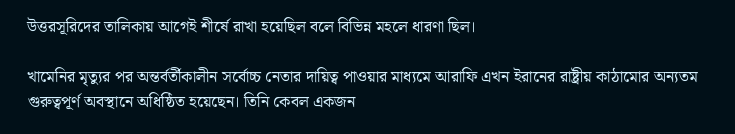উত্তরসূরিদের তালিকায় আগেই শীর্ষে রাখা হয়েছিল বলে বিভিন্ন মহলে ধারণা ছিল।

খামেনির মৃত্যুর পর অন্তর্বর্তীকালীন সর্বোচ্চ নেতার দায়িত্ব পাওয়ার মাধ্যমে আরাফি এখন ইরানের রাষ্ট্রীয় কাঠামোর অন্যতম গুরুত্বপূর্ণ অবস্থানে অধিষ্ঠিত হয়েছেন। তিনি কেবল একজন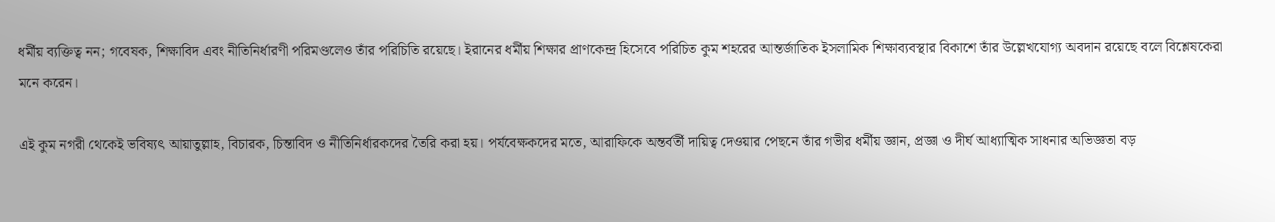ধর্মীয় ব্যক্তিত্ব নন; গবেষক, শিক্ষাবিদ এবং নীতিনির্ধারণী পরিমণ্ডলেও তাঁর পরিচিতি রয়েছে। ইরানের ধর্মীয় শিক্ষার প্রাণকেন্দ্র হিসেবে পরিচিত কুম শহরের আন্তর্জাতিক ইসলামিক শিক্ষাব্যবস্থার বিকাশে তাঁর উল্লেখযোগ্য অবদান রয়েছে বলে বিশ্লেষকেরা মনে করেন।

এই কুম নগরী থেকেই ভবিষ্যৎ আয়াতুল্লাহ, বিচারক, চিন্তাবিদ ও নীতিনির্ধারকদের তৈরি করা হয়। পর্যবেক্ষকদের মতে, আরাফিকে অন্তর্বর্তী দায়িত্ব দেওয়ার পেছনে তাঁর গভীর ধর্মীয় জ্ঞান, প্রজ্ঞা ও দীর্ঘ আধ্যাত্মিক সাধনার অভিজ্ঞতা বড়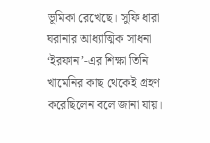ভূমিকা রেখেছে। সুফি ধারা ঘরানার আধ্যাত্মিক সাধনা ‘ইরফান’-এর শিক্ষা তিনি খামেনির কাছ থেকেই গ্রহণ করেছিলেন বলে জানা যায়।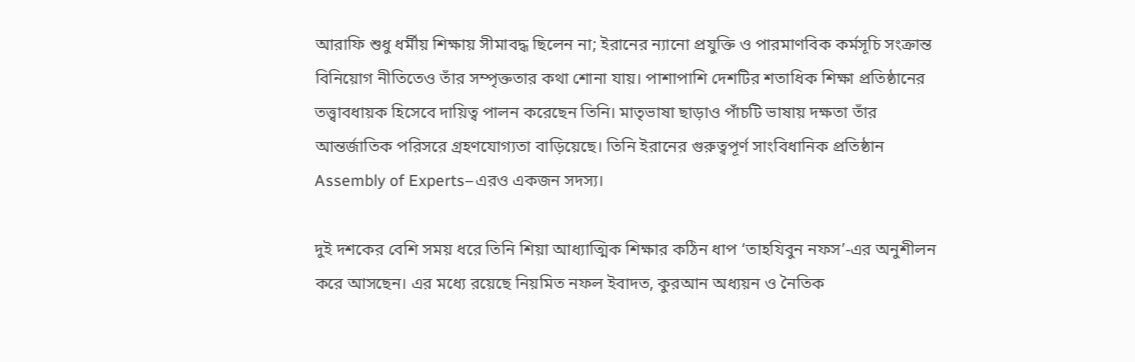আরাফি শুধু ধর্মীয় শিক্ষায় সীমাবদ্ধ ছিলেন না; ইরানের ন্যানো প্রযুক্তি ও পারমাণবিক কর্মসূচি সংক্রান্ত বিনিয়োগ নীতিতেও তাঁর সম্পৃক্ততার কথা শোনা যায়। পাশাপাশি দেশটির শতাধিক শিক্ষা প্রতিষ্ঠানের তত্ত্বাবধায়ক হিসেবে দায়িত্ব পালন করেছেন তিনি। মাতৃভাষা ছাড়াও পাঁচটি ভাষায় দক্ষতা তাঁর আন্তর্জাতিক পরিসরে গ্রহণযোগ্যতা বাড়িয়েছে। তিনি ইরানের গুরুত্বপূর্ণ সাংবিধানিক প্রতিষ্ঠান Assembly of Experts–এরও একজন সদস্য।

দুই দশকের বেশি সময় ধরে তিনি শিয়া আধ্যাত্মিক শিক্ষার কঠিন ধাপ ‘তাহযিবুন নফস’-এর অনুশীলন করে আসছেন। এর মধ্যে রয়েছে নিয়মিত নফল ইবাদত, কুরআন অধ্যয়ন ও নৈতিক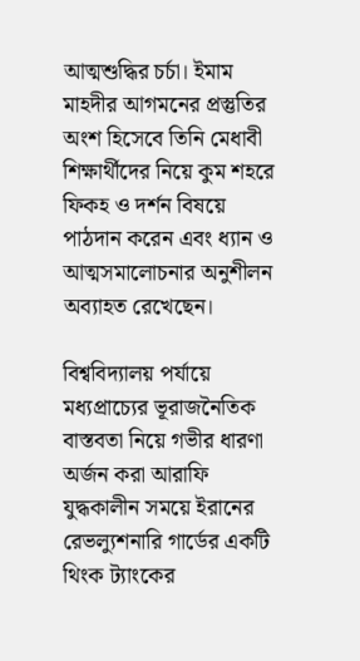আত্মশুদ্ধির চর্চা। ইমাম মাহদীর আগমনের প্রস্তুতির অংশ হিসেবে তিনি মেধাবী শিক্ষার্থীদের নিয়ে কুম শহরে ফিকহ ও দর্শন বিষয়ে পাঠদান করেন এবং ধ্যান ও আত্মসমালোচনার অনুশীলন অব্যাহত রেখেছেন।

বিশ্ববিদ্যালয় পর্যায়ে মধ্যপ্রাচ্যের ভূরাজনৈতিক বাস্তবতা নিয়ে গভীর ধারণা অর্জন করা আরাফি যুদ্ধকালীন সময়ে ইরানের রেভল্যুশনারি গার্ডের একটি থিংক ট্যাংকের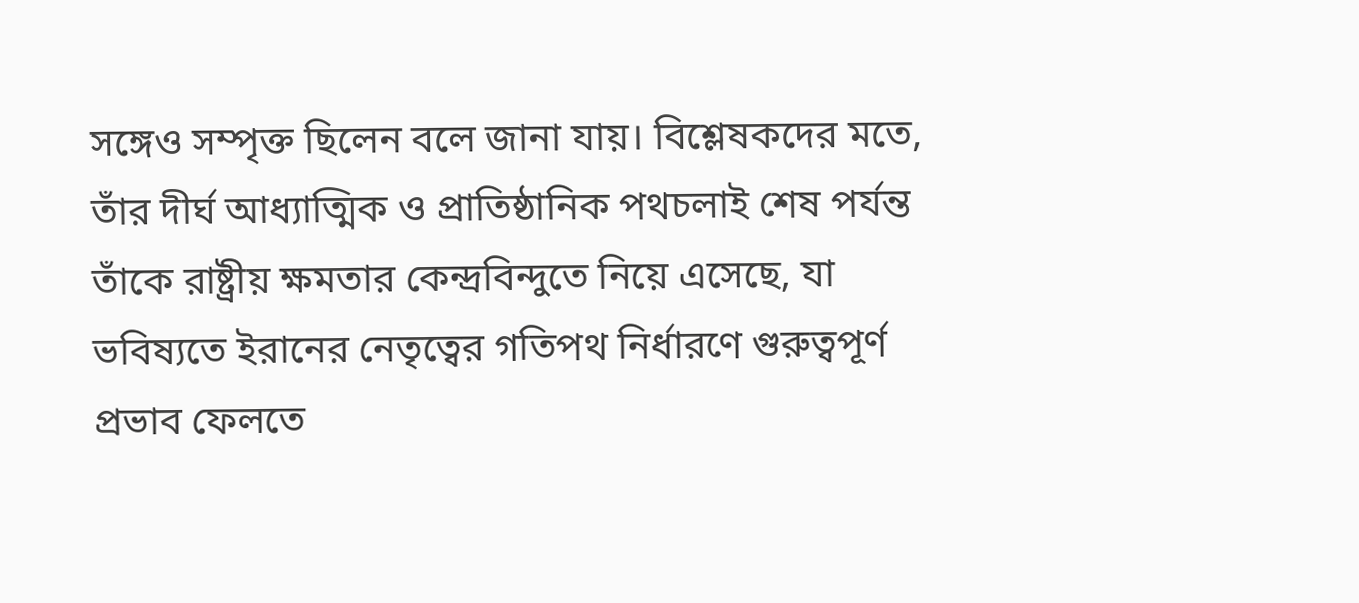সঙ্গেও সম্পৃক্ত ছিলেন বলে জানা যায়। বিশ্লেষকদের মতে, তাঁর দীর্ঘ আধ্যাত্মিক ও প্রাতিষ্ঠানিক পথচলাই শেষ পর্যন্ত তাঁকে রাষ্ট্রীয় ক্ষমতার কেন্দ্রবিন্দুতে নিয়ে এসেছে, যা ভবিষ্যতে ইরানের নেতৃত্বের গতিপথ নির্ধারণে গুরুত্বপূর্ণ প্রভাব ফেলতে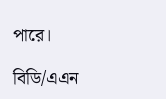পারে।

বিডি/এএন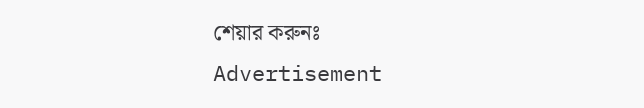শেয়ার করুনঃ
Advertisement